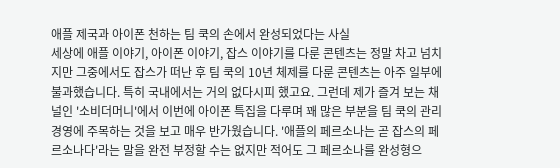애플 제국과 아이폰 천하는 팀 쿡의 손에서 완성되었다는 사실
세상에 애플 이야기, 아이폰 이야기, 잡스 이야기를 다룬 콘텐츠는 정말 차고 넘치지만 그중에서도 잡스가 떠난 후 팀 쿡의 10년 체제를 다룬 콘텐츠는 아주 일부에 불과했습니다. 특히 국내에서는 거의 없다시피 했고요. 그런데 제가 즐겨 보는 채널인 '소비더머니'에서 이번에 아이폰 특집을 다루며 꽤 많은 부분을 팀 쿡의 관리 경영에 주목하는 것을 보고 매우 반가웠습니다. '애플의 페르소나는 곧 잡스의 페르소나다'라는 말을 완전 부정할 수는 없지만 적어도 그 페르소나를 완성형으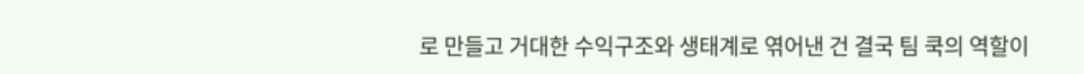로 만들고 거대한 수익구조와 생태계로 엮어낸 건 결국 팀 쿡의 역할이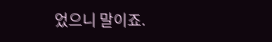었으니 말이죠.